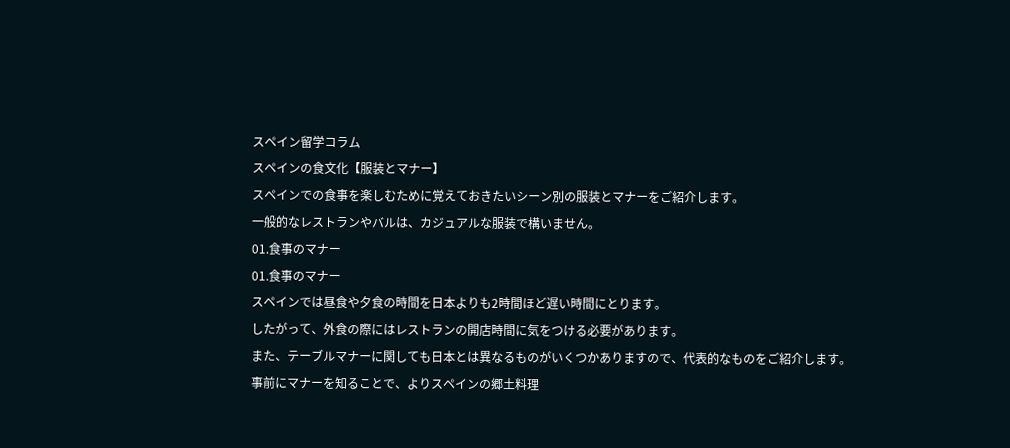スペイン留学コラム
スペインの食文化【服装とマナー】
スペインでの食事を楽しむために覚えておきたいシーン別の服装とマナーをご紹介します。
一般的なレストランやバルは、カジュアルな服装で構いません。
01.食事のマナー
01.食事のマナー
スペインでは昼食や夕食の時間を日本よりも2時間ほど遅い時間にとります。
したがって、外食の際にはレストランの開店時間に気をつける必要があります。
また、テーブルマナーに関しても日本とは異なるものがいくつかありますので、代表的なものをご紹介します。
事前にマナーを知ることで、よりスペインの郷土料理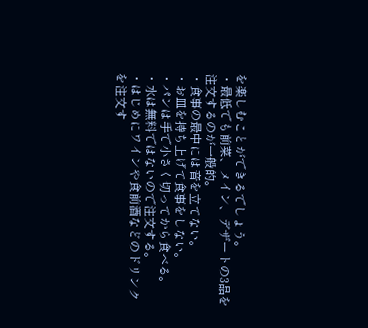を楽しむことができるでしょう。
・最低でも前菜、メイン、デザートの3品を注文するのが一般的。
・食事の最中には音を立てない。
・お皿を持ち上げて食事をしない。
・パンは手で小さく切ってから食べる。
・水は無料ではないので注文する。
・はじめにワインや食前酒などのドリンクを注文す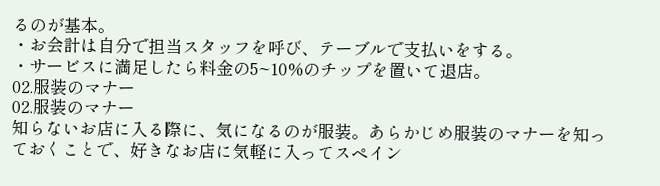るのが基本。
・お会計は自分で担当スタッフを呼び、テーブルで支払いをする。
・サービスに満足したら料金の5~10%のチップを置いて退店。
02.服装のマナー
02.服装のマナー
知らないお店に入る際に、気になるのが服装。あらかじめ服装のマナーを知っておくことで、好きなお店に気軽に入ってスペイン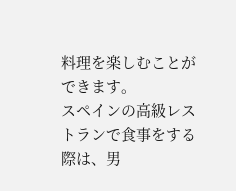料理を楽しむことができます。
スペインの高級レストランで食事をする際は、男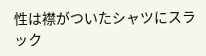性は襟がついたシャツにスラック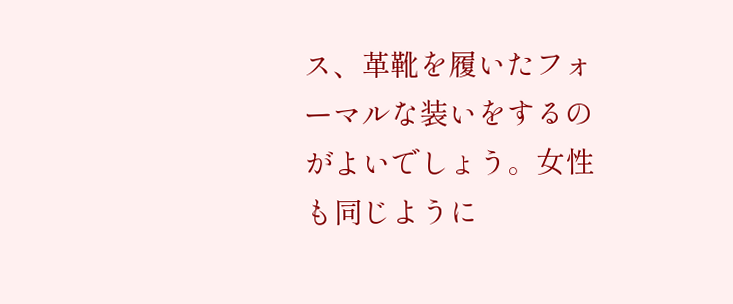ス、革靴を履いたフォーマルな装いをするのがよいでしょう。女性も同じように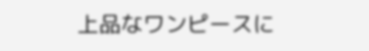上品なワンピースに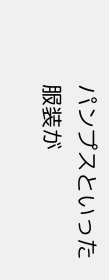パンプスといった服装が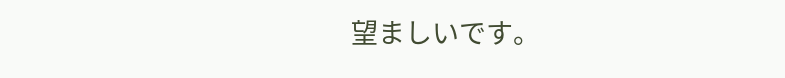望ましいです。